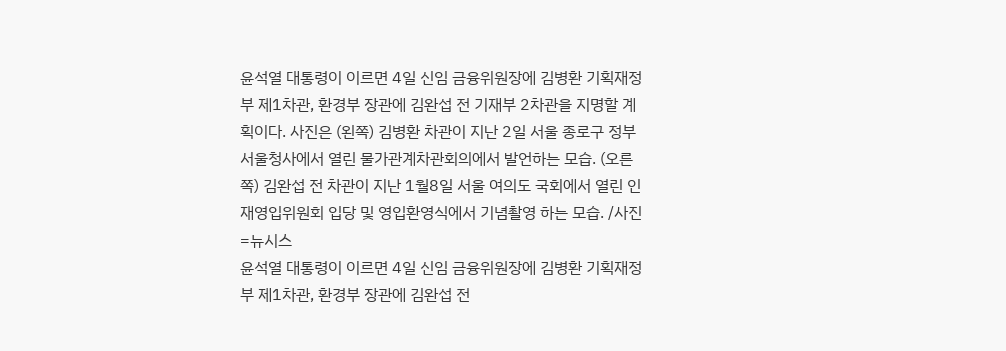윤석열 대통령이 이르면 4일 신임 금융위원장에 김병환 기획재정부 제1차관, 환경부 장관에 김완섭 전 기재부 2차관을 지명할 계획이다. 사진은 (왼쪽) 김병환 차관이 지난 2일 서울 종로구 정부서울청사에서 열린 물가관계차관회의에서 발언하는 모습. (오른쪽) 김완섭 전 차관이 지난 1월8일 서울 여의도 국회에서 열린 인재영입위원회 입당 및 영입환영식에서 기념촬영 하는 모습. /사진=뉴시스
윤석열 대통령이 이르면 4일 신임 금융위원장에 김병환 기획재정부 제1차관, 환경부 장관에 김완섭 전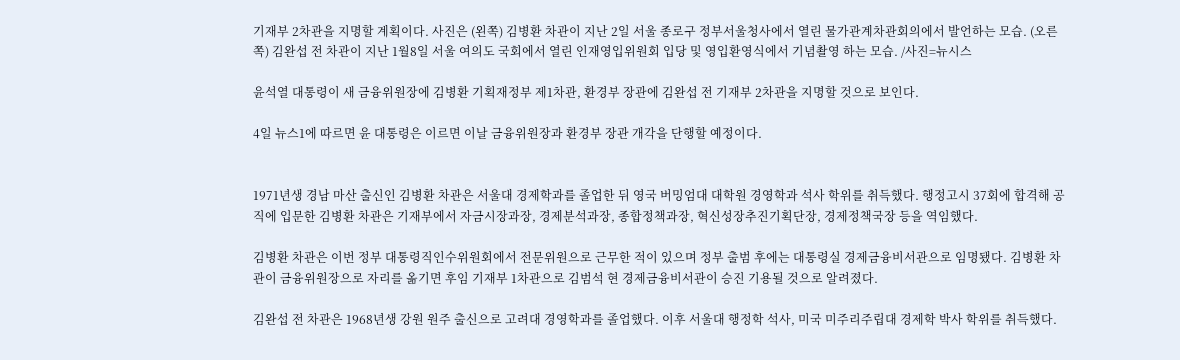기재부 2차관을 지명할 계획이다. 사진은 (왼쪽) 김병환 차관이 지난 2일 서울 종로구 정부서울청사에서 열린 물가관계차관회의에서 발언하는 모습. (오른쪽) 김완섭 전 차관이 지난 1월8일 서울 여의도 국회에서 열린 인재영입위원회 입당 및 영입환영식에서 기념촬영 하는 모습. /사진=뉴시스

윤석열 대통령이 새 금융위원장에 김병환 기획재정부 제1차관, 환경부 장관에 김완섭 전 기재부 2차관을 지명할 것으로 보인다.

4일 뉴스1에 따르면 윤 대통령은 이르면 이날 금융위원장과 환경부 장관 개각을 단행할 예정이다.


1971년생 경남 마산 출신인 김병환 차관은 서울대 경제학과를 졸업한 뒤 영국 버밍엄대 대학원 경영학과 석사 학위를 취득했다. 행정고시 37회에 합격해 공직에 입문한 김병환 차관은 기재부에서 자금시장과장, 경제분석과장, 종합정책과장, 혁신성장추진기획단장, 경제정책국장 등을 역임했다.

김병환 차관은 이번 정부 대통령직인수위원회에서 전문위원으로 근무한 적이 있으며 정부 출범 후에는 대통령실 경제금융비서관으로 임명됐다. 김병환 차관이 금융위원장으로 자리를 옮기면 후임 기재부 1차관으로 김범석 현 경제금융비서관이 승진 기용될 것으로 알려졌다.

김완섭 전 차관은 1968년생 강원 원주 출신으로 고려대 경영학과를 졸업했다. 이후 서울대 행정학 석사, 미국 미주리주립대 경제학 박사 학위를 취득했다.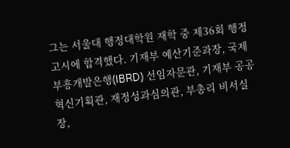그는 서울대 행정대학원 재학 중 제36회 행정고시에 합격했다. 기재부 예산기준과장, 국제부흥개발은행(IBRD) 선임자문관, 기재부 공공혁신기획관, 재정성과심의관, 부총리 비서실장,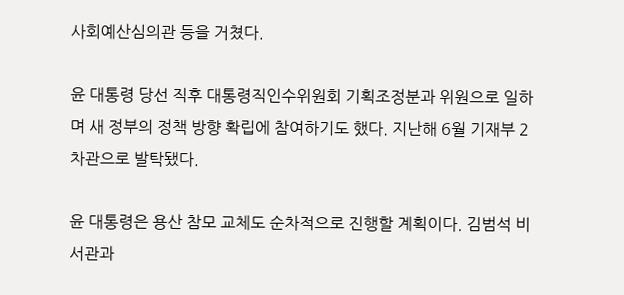사회예산심의관 등을 거쳤다.

윤 대통령 당선 직후 대통령직인수위원회 기획조정분과 위원으로 일하며 새 정부의 정책 방향 확립에 참여하기도 했다. 지난해 6월 기재부 2차관으로 발탁됐다.

윤 대통령은 용산 참모 교체도 순차적으로 진행할 계획이다. 김범석 비서관과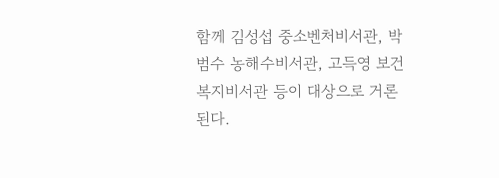함께 김성섭 중소벤처비서관, 박범수 농해수비서관, 고득영 보건복지비서관 등이 대상으로 거론된다.